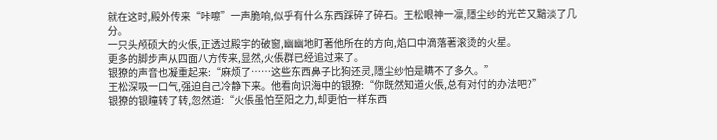就在这时,殿外传来“咔嚓”一声脆响,似乎有什么东西踩碎了碎石。王松眼神一凛,隱尘纱的光芒又黯淡了几分。
一只头颅硕大的火倀,正透过殿宇的破窗,幽幽地盯著他所在的方向,焰口中滴落著滚烫的火星。
更多的脚步声从四面八方传来,显然,火倀群已经追过来了。
银獠的声音也凝重起来:“麻烦了……这些东西鼻子比狗还灵,隱尘纱怕是瞒不了多久。”
王松深吸一口气,强迫自己冷静下来。他看向识海中的银獠:“你既然知道火倀,总有对付的办法吧?”
银獠的银瞳转了转,忽然道:“火倀虽怕至阳之力,却更怕一样东西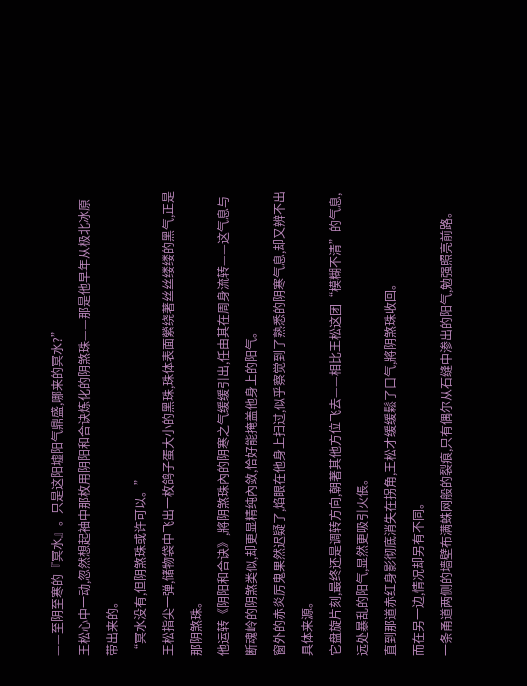——至阴至寒的『冥水』。只是这阳墟阳气鼎盛,哪来的冥水?”
王松心中一动,忽然想起袖中那枚用阴阳和合诀炼化的阴煞珠——那是他早年从极北冰原带出来的。
“冥水没有,但阴煞珠或许可以。”
王松指尖一弹,储物袋中飞出一枚鸽子蛋大小的黑珠,珠体表面縈绕著丝丝缕缕的黑气,正是那阴煞珠。
他运转《阴阳和合诀》,將阴煞珠內的阴寒之气缓缓引出,任由其在周身流转——这气息与断魂岭的阴煞类似,却更显精纯內敛,恰好能掩盖他身上的阳气。
窗外的赤炎厉鬼果然迟疑了,焰眼在他身上扫过,似乎察觉到了熟悉的阴寒气息,却又辨不出具体来源。
它盘旋片刻,最终还是调转方向,朝著其他方位飞去——相比王松这团“模糊不清”的气息,远处暴乱的阳气,显然更吸引火倀。
直到那道赤红身影彻底消失在拐角,王松才缓缓鬆了口气,將阴煞珠收回。
而在另一边,情况却另有不同。
一条甬道两侧的墙壁布满蛛网般的裂痕,只有偶尔从石缝中渗出的阳气,勉强照亮前路。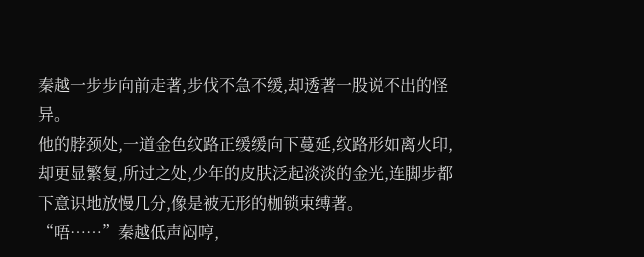秦越一步步向前走著,步伐不急不缓,却透著一股说不出的怪异。
他的脖颈处,一道金色纹路正缓缓向下蔓延,纹路形如离火印,却更显繁复,所过之处,少年的皮肤泛起淡淡的金光,连脚步都下意识地放慢几分,像是被无形的枷锁束缚著。
“唔……”秦越低声闷哼,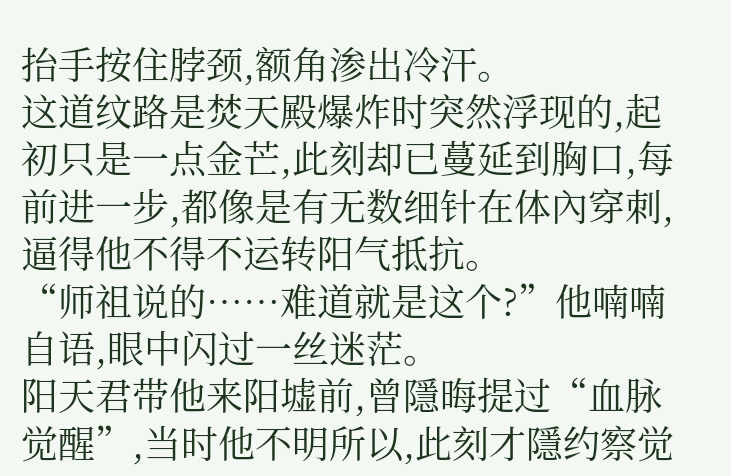抬手按住脖颈,额角渗出冷汗。
这道纹路是焚天殿爆炸时突然浮现的,起初只是一点金芒,此刻却已蔓延到胸口,每前进一步,都像是有无数细针在体內穿刺,逼得他不得不运转阳气抵抗。
“师祖说的……难道就是这个?”他喃喃自语,眼中闪过一丝迷茫。
阳天君带他来阳墟前,曾隱晦提过“血脉觉醒”,当时他不明所以,此刻才隱约察觉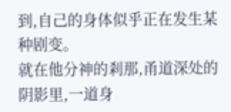到,自己的身体似乎正在发生某种剧变。
就在他分神的剎那,甬道深处的阴影里,一道身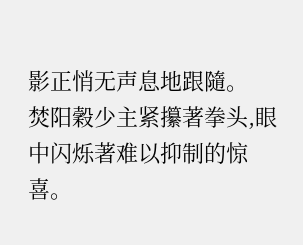影正悄无声息地跟隨。
焚阳穀少主紧攥著拳头,眼中闪烁著难以抑制的惊喜。